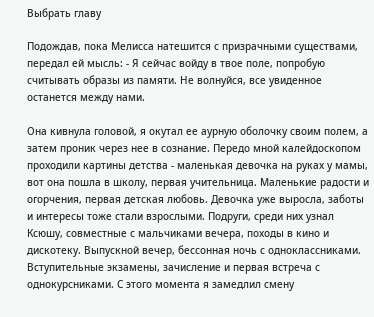Выбрать главу

Подождав, пока Мелисса натешится с призрачными существами, передал ей мысль: - Я сейчас войду в твое поле, попробую считывать образы из памяти. Не волнуйся, все увиденное останется между нами.

Она кивнула головой, я окутал ее аурную оболочку своим полем, а затем проник через нее в сознание. Передо мной калейдоскопом проходили картины детства - маленькая девочка на руках у мамы, вот она пошла в школу, первая учительница. Маленькие радости и огорчения, первая детская любовь. Девочка уже выросла, заботы и интересы тоже стали взрослыми. Подруги, среди них узнал Ксюшу, совместные с мальчиками вечера, походы в кино и дискотеку. Выпускной вечер, бессонная ночь с одноклассниками. Вступительные экзамены, зачисление и первая встреча с однокурсниками. С этого момента я замедлил смену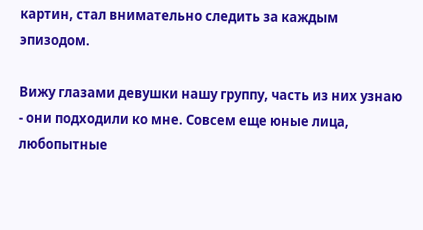картин, стал внимательно следить за каждым эпизодом.

Вижу глазами девушки нашу группу, часть из них узнаю - они подходили ко мне. Совсем еще юные лица, любопытные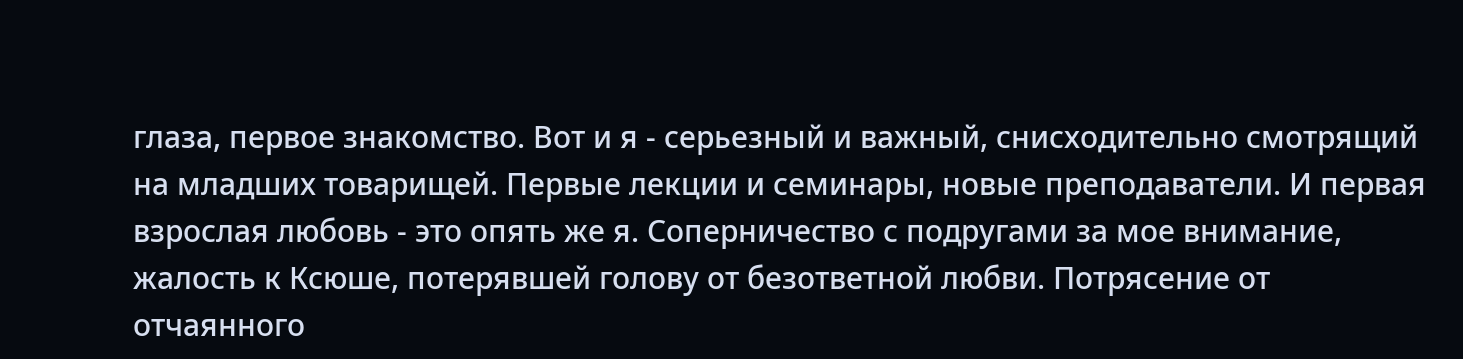глаза, первое знакомство. Вот и я - серьезный и важный, снисходительно смотрящий на младших товарищей. Первые лекции и семинары, новые преподаватели. И первая взрослая любовь - это опять же я. Соперничество с подругами за мое внимание, жалость к Ксюше, потерявшей голову от безответной любви. Потрясение от отчаянного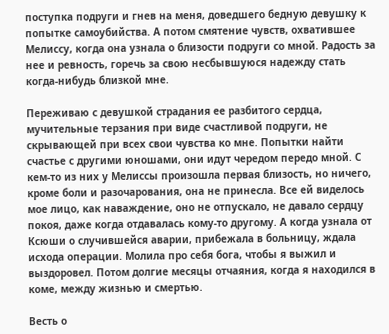поступка подруги и гнев на меня, доведшего бедную девушку к попытке самоубийства. А потом смятение чувств, охватившее Мелиссу, когда она узнала о близости подруги со мной. Радость за нее и ревность, горечь за свою несбывшуюся надежду стать когда-нибудь близкой мне.

Переживаю с девушкой страдания ее разбитого сердца, мучительные терзания при виде счастливой подруги, не скрывающей при всех свои чувства ко мне. Попытки найти счастье с другими юношами, они идут чередом передо мной. С кем-то из них у Мелиссы произошла первая близость, но ничего, кроме боли и разочарования, она не принесла. Все ей виделось мое лицо, как наваждение, оно не отпускало, не давало сердцу покоя, даже когда отдавалась кому-то другому. А когда узнала от Ксюши о случившейся аварии, прибежала в больницу, ждала исхода операции. Молила про себя бога, чтобы я выжил и выздоровел. Потом долгие месяцы отчаяния, когда я находился в коме, между жизнью и смертью.

Весть о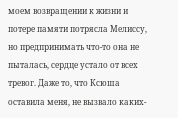моем возвращении к жизни и потере памяти потрясла Мелиссу, но предпринимать что-то она не пыталась, сердце устало от всех тревог. Даже то, что Ксюша оставила меня, не вызвало каких-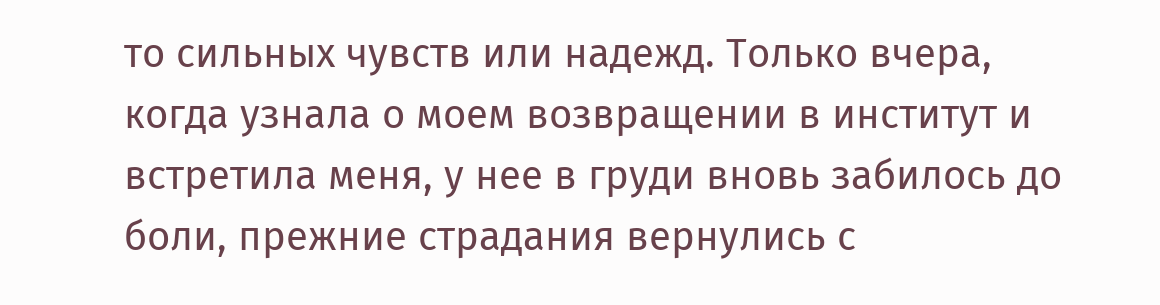то сильных чувств или надежд. Только вчера, когда узнала о моем возвращении в институт и встретила меня, у нее в груди вновь забилось до боли, прежние страдания вернулись с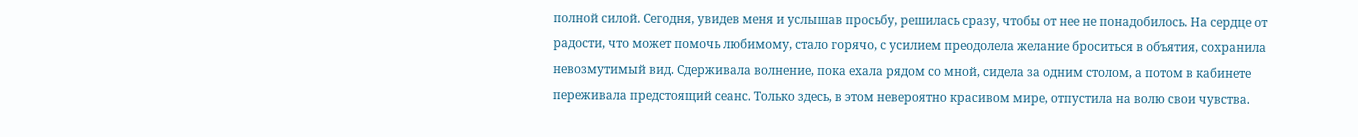полной силой. Сегодня, увидев меня и услышав просьбу, решилась сразу, чтобы от нее не понадобилось. На сердце от радости, что может помочь любимому, стало горячо, с усилием преодолела желание броситься в объятия, сохранила невозмутимый вид. Сдерживала волнение, пока ехала рядом со мной, сидела за одним столом, а потом в кабинете переживала предстоящий сеанс. Только здесь, в этом невероятно красивом мире, отпустила на волю свои чувства.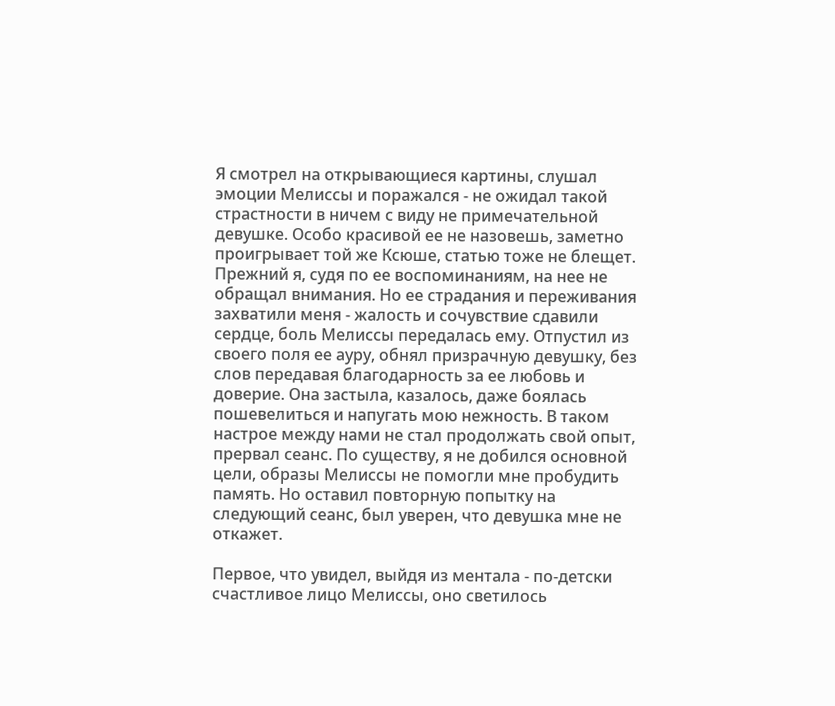Я смотрел на открывающиеся картины, слушал эмоции Мелиссы и поражался - не ожидал такой страстности в ничем с виду не примечательной девушке. Особо красивой ее не назовешь, заметно проигрывает той же Ксюше, статью тоже не блещет. Прежний я, судя по ее воспоминаниям, на нее не обращал внимания. Но ее страдания и переживания захватили меня - жалость и сочувствие сдавили сердце, боль Мелиссы передалась ему. Отпустил из своего поля ее ауру, обнял призрачную девушку, без слов передавая благодарность за ее любовь и доверие. Она застыла, казалось, даже боялась пошевелиться и напугать мою нежность. В таком настрое между нами не стал продолжать свой опыт, прервал сеанс. По существу, я не добился основной цели, образы Мелиссы не помогли мне пробудить память. Но оставил повторную попытку на следующий сеанс, был уверен, что девушка мне не откажет.

Первое, что увидел, выйдя из ментала - по-детски счастливое лицо Мелиссы, оно светилось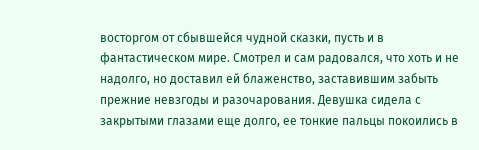восторгом от сбывшейся чудной сказки, пусть и в фантастическом мире. Смотрел и сам радовался, что хоть и не надолго, но доставил ей блаженство, заставившим забыть прежние невзгоды и разочарования. Девушка сидела с закрытыми глазами еще долго, ее тонкие пальцы покоились в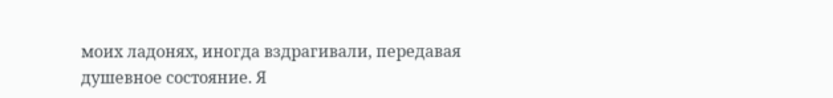моих ладонях, иногда вздрагивали, передавая душевное состояние. Я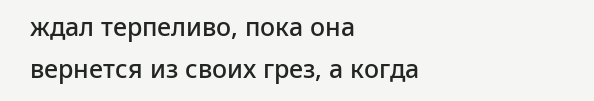ждал терпеливо, пока она вернется из своих грез, а когда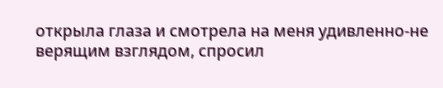открыла глаза и смотрела на меня удивленно-не верящим взглядом, спросил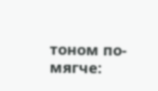тоном по-мягче: